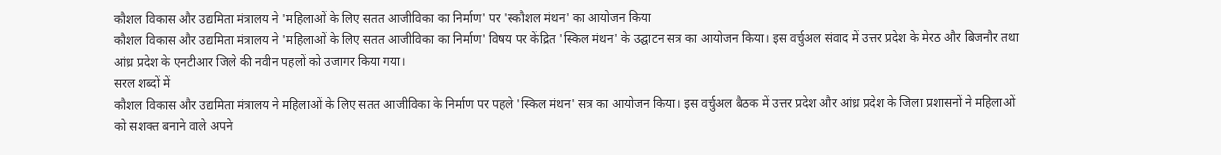कौशल विकास और उद्यमिता मंत्रालय ने 'महिलाओं के लिए सतत आजीविका का निर्माण' पर 'स्कौशल मंथन' का आयोजन किया
कौशल विकास और उद्यमिता मंत्रालय ने 'महिलाओं के लिए सतत आजीविका का निर्माण' विषय पर केंद्रित 'स्किल मंथन' के उद्घाटन सत्र का आयोजन किया। इस वर्चुअल संवाद में उत्तर प्रदेश के मेरठ और बिजनौर तथा आंध्र प्रदेश के एनटीआर जिले की नवीन पहलों को उजागर किया गया।
सरल शब्दों में
कौशल विकास और उद्यमिता मंत्रालय ने महिलाओं के लिए सतत आजीविका के निर्माण पर पहले 'स्किल मंथन' सत्र का आयोजन किया। इस वर्चुअल बैठक में उत्तर प्रदेश और आंध्र प्रदेश के जिला प्रशासनों ने महिलाओं को सशक्त बनाने वाले अपने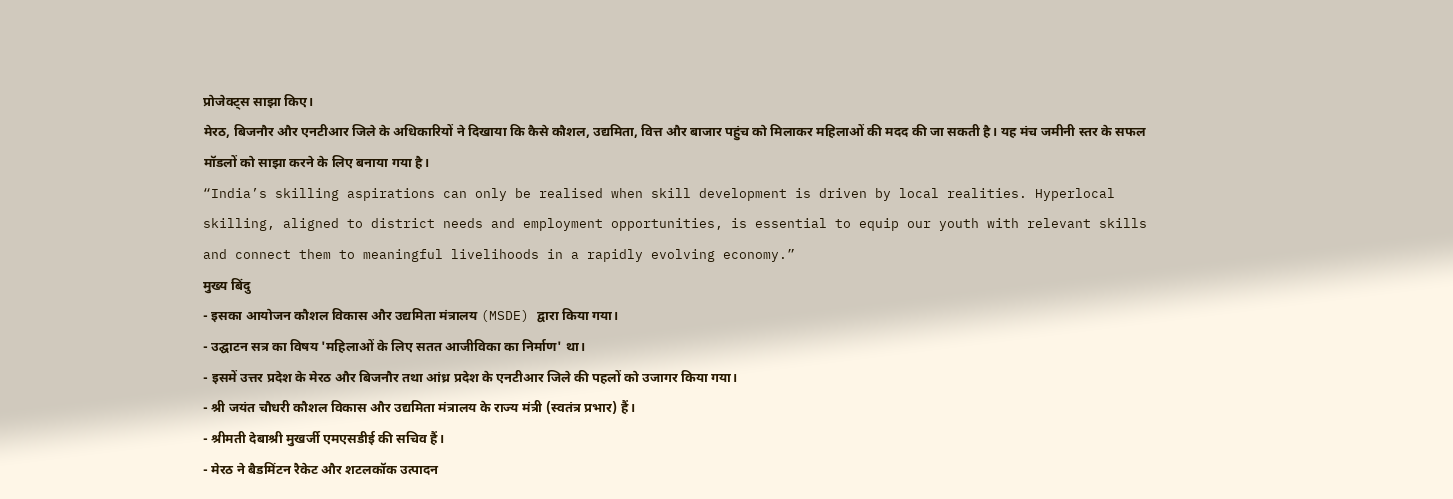प्रोजेक्ट्स साझा किए।
मेरठ, बिजनौर और एनटीआर जिले के अधिकारियों ने दिखाया कि कैसे कौशल, उद्यमिता, वित्त और बाजार पहुंच को मिलाकर महिलाओं की मदद की जा सकती है। यह मंच जमीनी स्तर के सफल मॉडलों को साझा करने के लिए बनाया गया है।
“India’s skilling aspirations can only be realised when skill development is driven by local realities. Hyperlocal skilling, aligned to district needs and employment opportunities, is essential to equip our youth with relevant skills and connect them to meaningful livelihoods in a rapidly evolving economy.”
मुख्य बिंदु
- इसका आयोजन कौशल विकास और उद्यमिता मंत्रालय (MSDE) द्वारा किया गया।
- उद्घाटन सत्र का विषय 'महिलाओं के लिए सतत आजीविका का निर्माण' था।
- इसमें उत्तर प्रदेश के मेरठ और बिजनौर तथा आंध्र प्रदेश के एनटीआर जिले की पहलों को उजागर किया गया।
- श्री जयंत चौधरी कौशल विकास और उद्यमिता मंत्रालय के राज्य मंत्री (स्वतंत्र प्रभार) हैं।
- श्रीमती देबाश्री मुखर्जी एमएसडीई की सचिव हैं।
- मेरठ ने बैडमिंटन रैकेट और शटलकॉक उत्पादन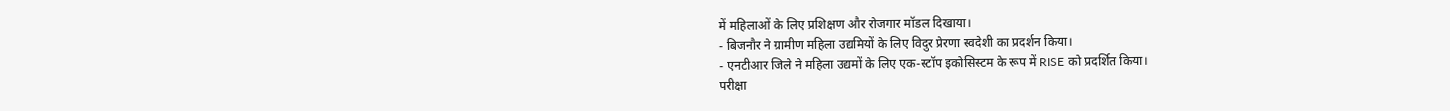में महिलाओं के लिए प्रशिक्षण और रोजगार मॉडल दिखाया।
- बिजनौर ने ग्रामीण महिला उद्यमियों के लिए विदुर प्रेरणा स्वदेशी का प्रदर्शन किया।
- एनटीआर जिले ने महिला उद्यमों के लिए एक-स्टॉप इकोसिस्टम के रूप में RISE को प्रदर्शित किया।
परीक्षा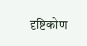दृष्टिकोण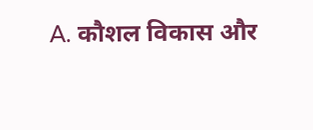A. कौशल विकास और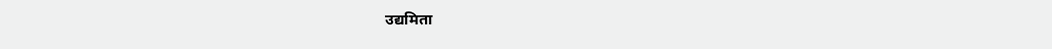उद्यमिता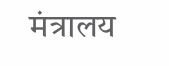मंत्रालय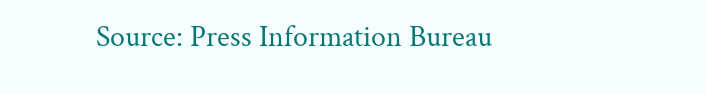Source: Press Information Bureau